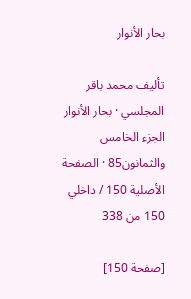بحار الأنوار

تأليف محمد باقر المجلسي · بحار الأنوار الجزء الخامس والثمانون85 · الصفحة الأصلية 150 / داخلي 150 من 338

[صفحة 150]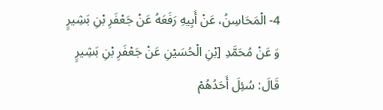4- الْمَحَاسِنُ، عَنْ أَبِيهِ رَفَعَهُ عَنْ جَعْفَرِ بْنِ بَشِيرٍ وَ عَنْ مُحَمَّدِ [بْنِ الْحُسَيْنِ عَنْ جَعْفَرِ بْنِ بَشِيرٍ قَالَ: سُئِلَ أَحَدُهُمْ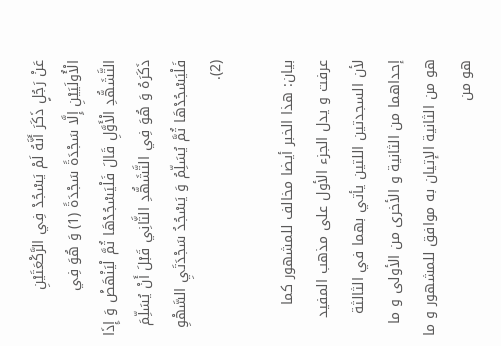عَنْ رَجُلٍ ذَكَرَ أَنَّهُ لَمْ يَسْجُدْ فِي الرَّكْعَتَيْنِ الْأُولَيَيْنِ إِلَّا سَجْدَةً سَجْدَةً (1) وَ هُوَ فِي التَّشَهُّدِ الْأَوَّلِ قَالَ فَلْيَسْجُدْهَا ثُمَّ لْيَنْهَضْ وَ إِذَا ذَكَرَهُ وَ هُوَ فِي التَّشَهُّدِ الثَّانِي قَبْلَ أَنْ يُسَلِّمَ فَلْيَسْجُدْهَا ثُمَّ يُسَلِّمُ وَ يَسْجُدُ سَجْدَتَيِ السَّهْوِ (2).

بيان: هذا الخبر أيضا مخالف للمشهور كما عرفت و يدل الجزء الأول على مذهب المفيد لأن السجدتين اللتين يأتي بهما في الثالثة إحداهما من الثانية و الأخرى من الأولى و ما هو من الثانية الإتيان به موافق للمشهور و ما هو من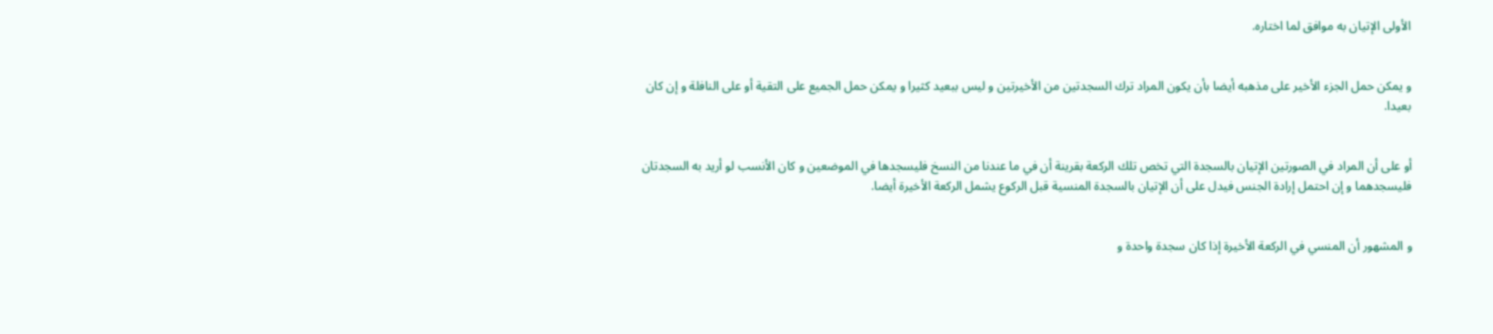الأولى الإتيان به موافق لما اختاره.


و يمكن حمل الجزء الأخير على مذهبه أيضا بأن يكون المراد ترك السجدتين من الأخيرتين و ليس ببعيد كثيرا و يمكن حمل الجميع على التقية أو على النافلة و إن كان بعيدا.


أو على أن المراد في الصورتين الإتيان بالسجدة التي تخص تلك الركعة بقرينة أن في ما عندنا من النسخ فليسجدها في الموضعين و كان الأنسب لو أريد به السجدتان فليسجدهما و إن احتمل إرادة الجنس فيدل على أن الإتيان بالسجدة المنسية قبل الركوع يشمل الركعة الأخيرة أيضا.


و المشهور أن المنسي في الركعة الأخيرة إذا كان سجدة واحدة و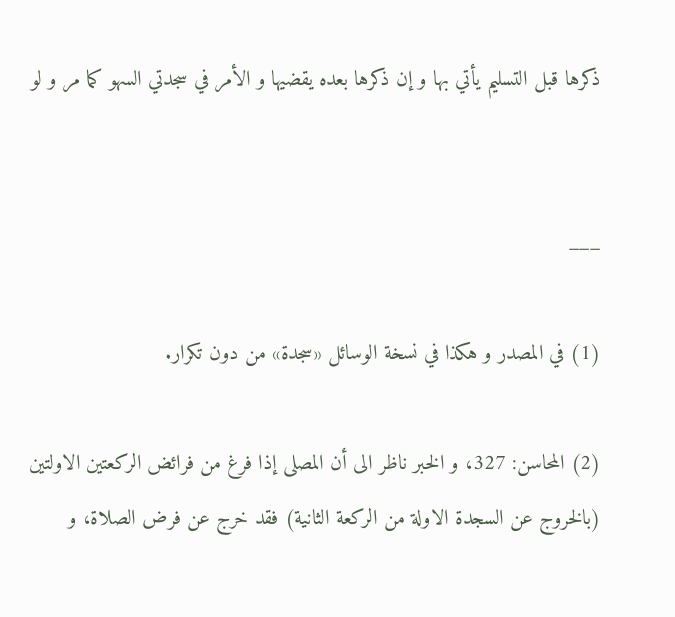ذكرها قبل التسليم يأتي بها و إن ذكرها بعده يقضيها و الأمر في سجدتي السهو كما مر و لو


___

(1) في المصدر و هكذا في نسخة الوسائل «سجدة» من دون تكرار.

(2) المحاسن: 327، و الخبر ناظر الى أن المصلى إذا فرغ من فرائض الركعتين الاولتين (بالخروج عن السجدة الاولة من الركعة الثانية) فقد خرج عن فرض الصلاة، و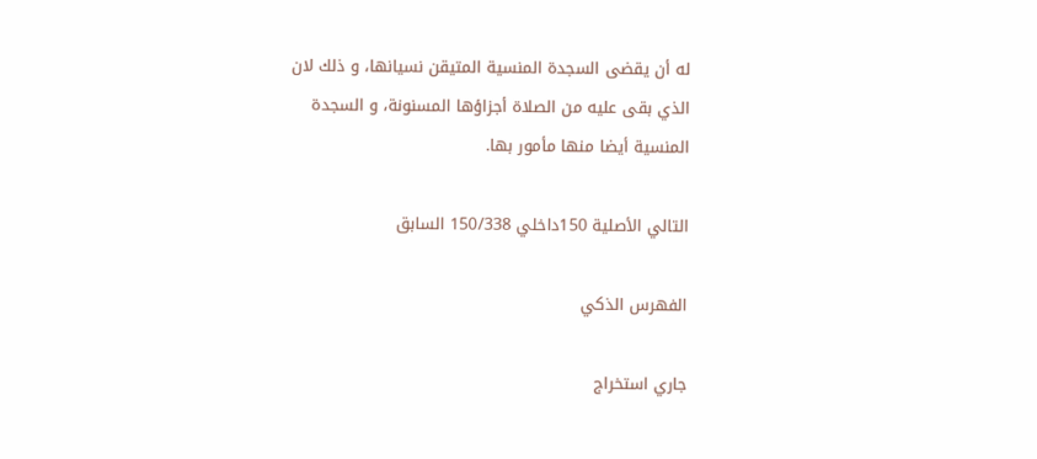له أن يقضى السجدة المنسية المتيقن نسيانها، و ذلك لان الذي بقى عليه من الصلاة أجزاؤها المسنونة، و السجدة المنسية أيضا منها مأمور بها.

التالي الأصلية 150داخلي 150/338 السابق

الفهرس الذكي

جاري استخراج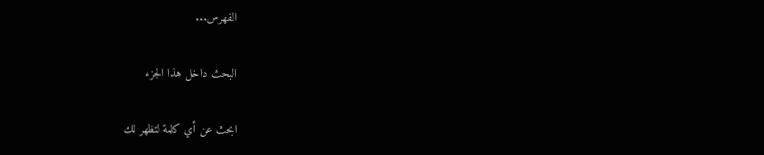الفهرس...

البحث داخل هذا الجزء

ابحث عن أي كلمة لتظهر لك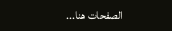الصفحات هنا...